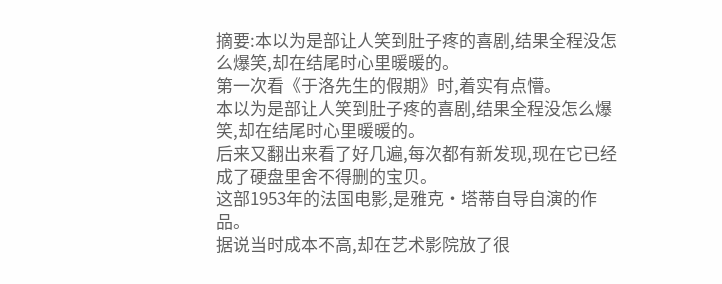摘要:本以为是部让人笑到肚子疼的喜剧,结果全程没怎么爆笑,却在结尾时心里暖暖的。
第一次看《于洛先生的假期》时,着实有点懵。
本以为是部让人笑到肚子疼的喜剧,结果全程没怎么爆笑,却在结尾时心里暖暖的。
后来又翻出来看了好几遍,每次都有新发现,现在它已经成了硬盘里舍不得删的宝贝。
这部1953年的法国电影,是雅克·塔蒂自导自演的作品。
据说当时成本不高,却在艺术影院放了很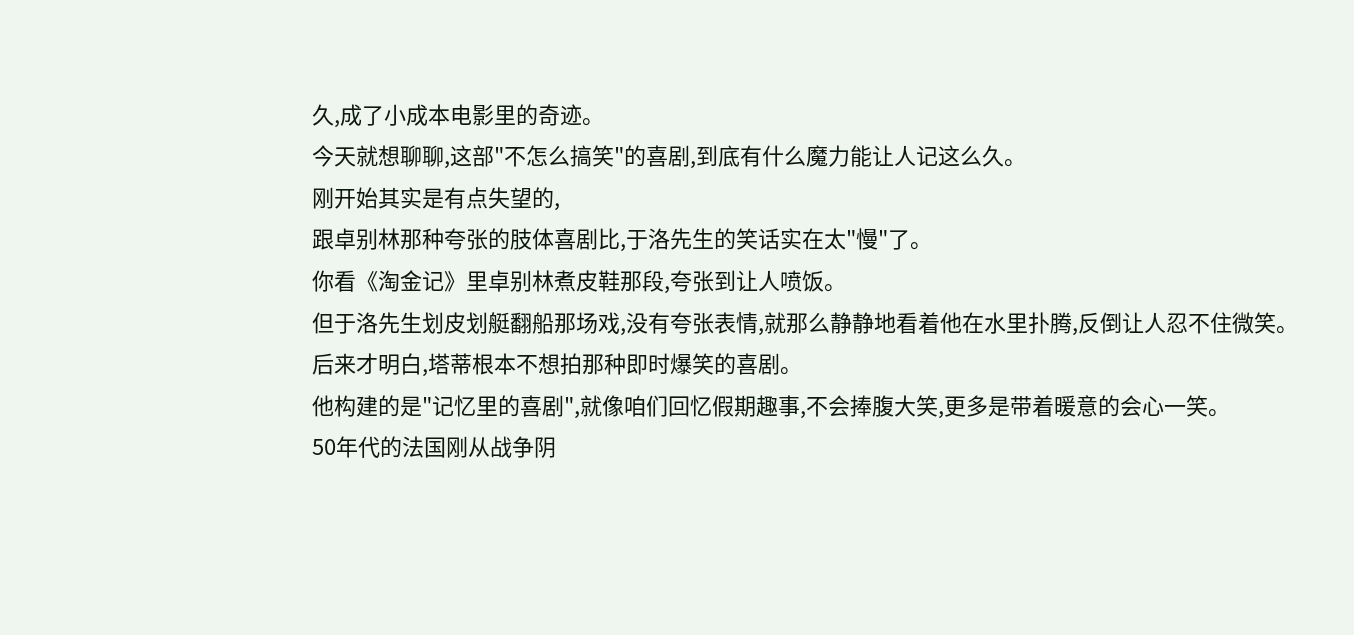久,成了小成本电影里的奇迹。
今天就想聊聊,这部"不怎么搞笑"的喜剧,到底有什么魔力能让人记这么久。
刚开始其实是有点失望的,
跟卓别林那种夸张的肢体喜剧比,于洛先生的笑话实在太"慢"了。
你看《淘金记》里卓别林煮皮鞋那段,夸张到让人喷饭。
但于洛先生划皮划艇翻船那场戏,没有夸张表情,就那么静静地看着他在水里扑腾,反倒让人忍不住微笑。
后来才明白,塔蒂根本不想拍那种即时爆笑的喜剧。
他构建的是"记忆里的喜剧",就像咱们回忆假期趣事,不会捧腹大笑,更多是带着暖意的会心一笑。
50年代的法国刚从战争阴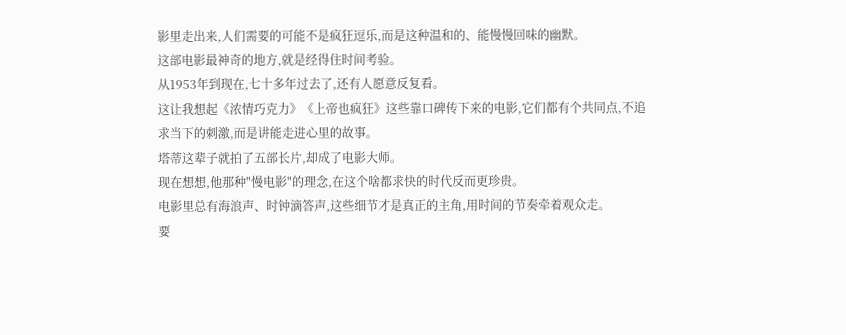影里走出来,人们需要的可能不是疯狂逗乐,而是这种温和的、能慢慢回味的幽默。
这部电影最神奇的地方,就是经得住时间考验。
从1953年到现在,七十多年过去了,还有人愿意反复看。
这让我想起《浓情巧克力》《上帝也疯狂》这些靠口碑传下来的电影,它们都有个共同点,不追求当下的刺激,而是讲能走进心里的故事。
塔蒂这辈子就拍了五部长片,却成了电影大师。
现在想想,他那种"慢电影"的理念,在这个啥都求快的时代反而更珍贵。
电影里总有海浪声、时钟滴答声,这些细节才是真正的主角,用时间的节奏牵着观众走。
要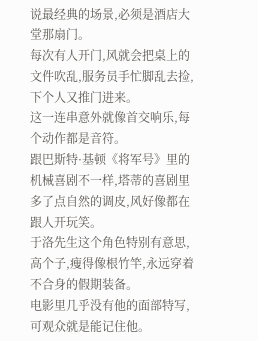说最经典的场景,必须是酒店大堂那扇门。
每次有人开门,风就会把桌上的文件吹乱,服务员手忙脚乱去捡,下个人又推门进来。
这一连串意外就像首交响乐,每个动作都是音符。
跟巴斯特·基顿《将军号》里的机械喜剧不一样,塔蒂的喜剧里多了点自然的调皮,风好像都在跟人开玩笑。
于洛先生这个角色特别有意思,高个子,瘦得像根竹竿,永远穿着不合身的假期装备。
电影里几乎没有他的面部特写,可观众就是能记住他。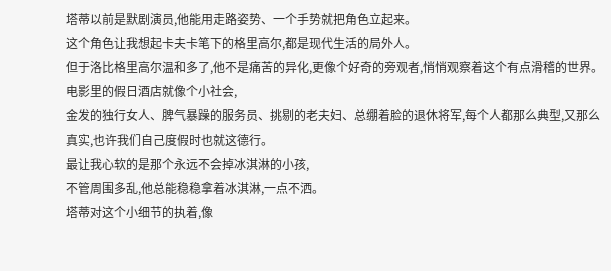塔蒂以前是默剧演员,他能用走路姿势、一个手势就把角色立起来。
这个角色让我想起卡夫卡笔下的格里高尔,都是现代生活的局外人。
但于洛比格里高尔温和多了,他不是痛苦的异化,更像个好奇的旁观者,悄悄观察着这个有点滑稽的世界。
电影里的假日酒店就像个小社会,
金发的独行女人、脾气暴躁的服务员、挑剔的老夫妇、总绷着脸的退休将军,每个人都那么典型,又那么真实,也许我们自己度假时也就这德行。
最让我心软的是那个永远不会掉冰淇淋的小孩,
不管周围多乱,他总能稳稳拿着冰淇淋,一点不洒。
塔蒂对这个小细节的执着,像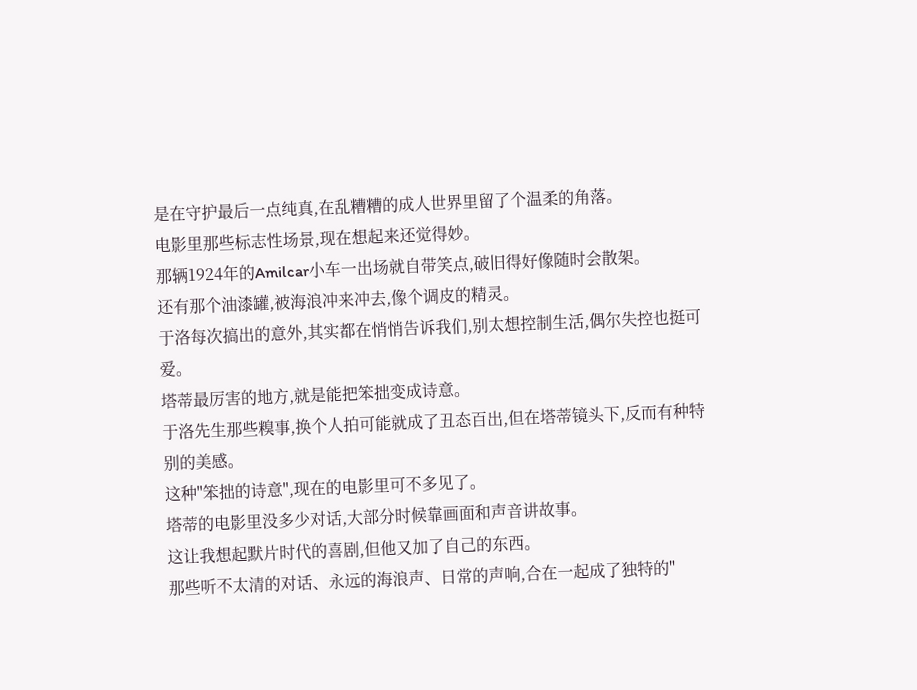是在守护最后一点纯真,在乱糟糟的成人世界里留了个温柔的角落。
电影里那些标志性场景,现在想起来还觉得妙。
那辆1924年的Amilcar小车一出场就自带笑点,破旧得好像随时会散架。
还有那个油漆罐,被海浪冲来冲去,像个调皮的精灵。
于洛每次搞出的意外,其实都在悄悄告诉我们,别太想控制生活,偶尔失控也挺可爱。
塔蒂最厉害的地方,就是能把笨拙变成诗意。
于洛先生那些糗事,换个人拍可能就成了丑态百出,但在塔蒂镜头下,反而有种特别的美感。
这种"笨拙的诗意",现在的电影里可不多见了。
塔蒂的电影里没多少对话,大部分时候靠画面和声音讲故事。
这让我想起默片时代的喜剧,但他又加了自己的东西。
那些听不太清的对话、永远的海浪声、日常的声响,合在一起成了独特的"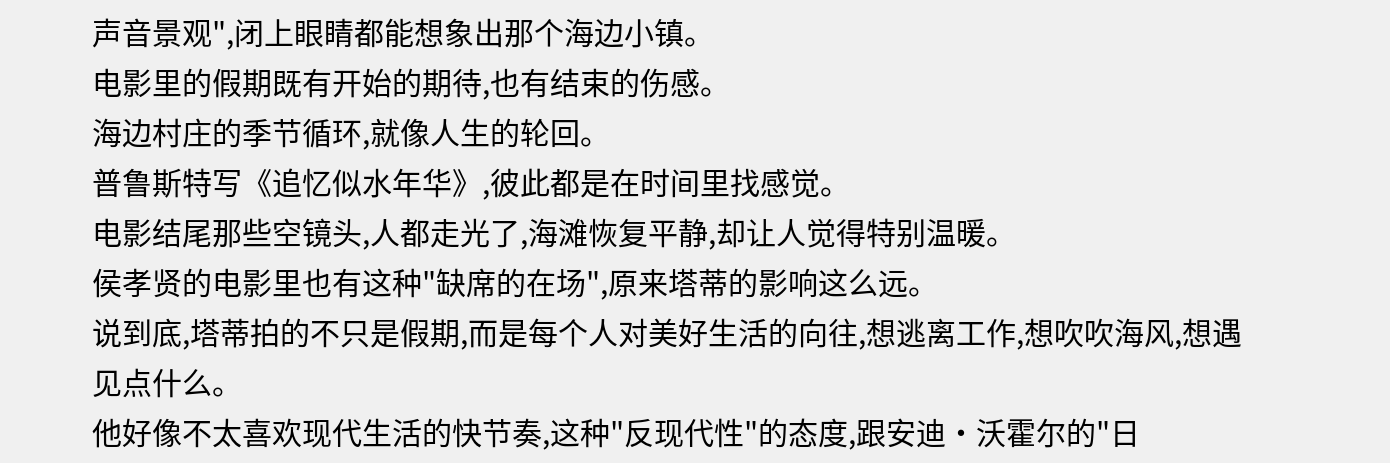声音景观",闭上眼睛都能想象出那个海边小镇。
电影里的假期既有开始的期待,也有结束的伤感。
海边村庄的季节循环,就像人生的轮回。
普鲁斯特写《追忆似水年华》,彼此都是在时间里找感觉。
电影结尾那些空镜头,人都走光了,海滩恢复平静,却让人觉得特别温暖。
侯孝贤的电影里也有这种"缺席的在场",原来塔蒂的影响这么远。
说到底,塔蒂拍的不只是假期,而是每个人对美好生活的向往,想逃离工作,想吹吹海风,想遇见点什么。
他好像不太喜欢现代生活的快节奏,这种"反现代性"的态度,跟安迪·沃霍尔的"日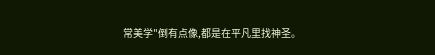常美学"倒有点像,都是在平凡里找神圣。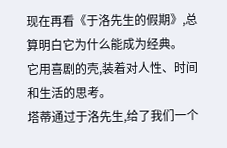现在再看《于洛先生的假期》,总算明白它为什么能成为经典。
它用喜剧的壳,装着对人性、时间和生活的思考。
塔蒂通过于洛先生,给了我们一个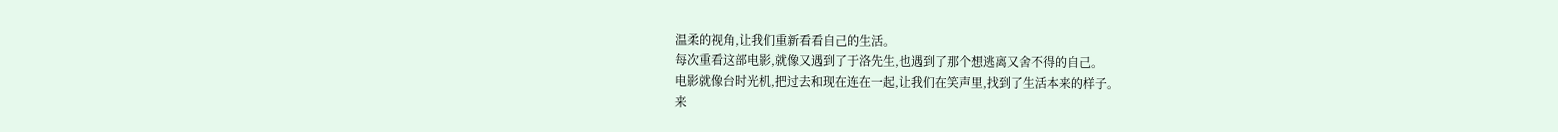温柔的视角,让我们重新看看自己的生活。
每次重看这部电影,就像又遇到了于洛先生,也遇到了那个想逃离又舍不得的自己。
电影就像台时光机,把过去和现在连在一起,让我们在笑声里,找到了生活本来的样子。
来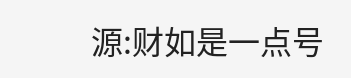源:财如是一点号